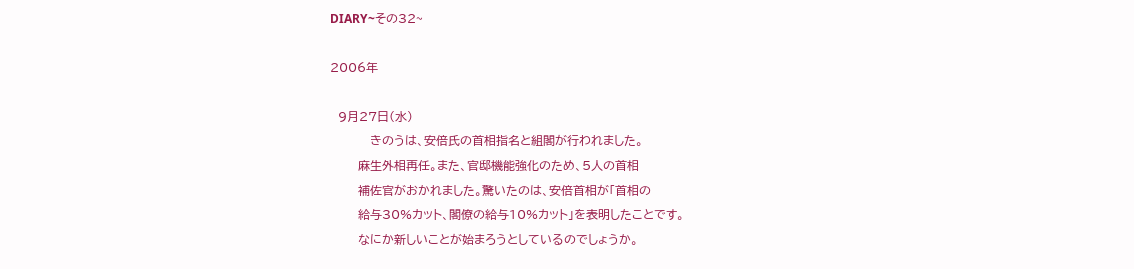DIARY~その32~

2006年

  9月27日(水)
          きのうは、安倍氏の首相指名と組閣が行われました。
       麻生外相再任。また、官邸機能強化のため、5人の首相
       補佐官がおかれました。驚いたのは、安倍首相が「首相の
       給与30%カット、閣僚の給与10%カット」を表明したことです。
       なにか新しいことが始まろうとしているのでしょうか。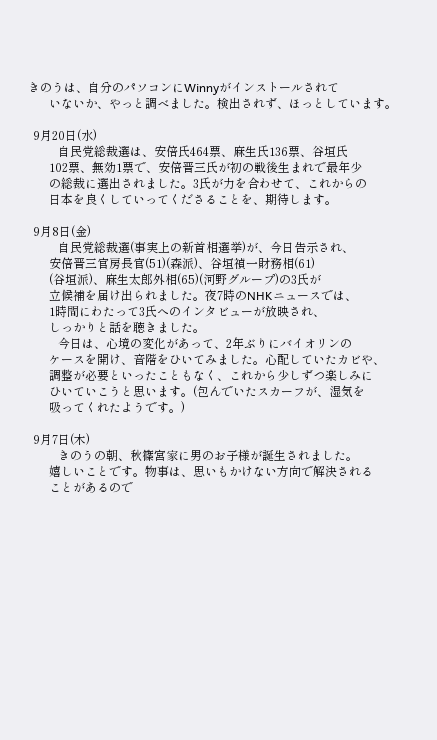きのうは、自分のパソコンにWinnyがインストールされて
       いないか、やっと調べました。検出されず、ほっとしています。

  9月20日(水)
          自民党総裁選は、安倍氏464票、麻生氏136票、谷垣氏
       102票、無効1票で、安倍晋三氏が初の戦後生まれで最年少
       の総裁に選出されました。3氏が力を合わせて、これからの
       日本を良くしていってくださることを、期待します。

  9月8日(金)
          自民党総裁選(事実上の新首相選挙)が、今日告示され、
       安倍晋三官房長官(51)(森派)、谷垣禎一財務相(61)
       (谷垣派)、麻生太郎外相(65)(河野グループ)の3氏が
       立候補を届け出られました。夜7時のNHKニュースでは、
       1時間にわたって3氏へのインタビューが放映され、
       しっかりと話を聴きました。
          今日は、心境の変化があって、2年ぶりにバイオリンの
       ケースを開け、音階をひいてみました。心配していたカビや、
       調整が必要といったこともなく、これから少しずつ楽しみに
       ひいていこうと思います。(包んでいたスカーフが、湿気を
       吸ってくれたようです。)

  9月7日(木)
          きのうの朝、秋篠宮家に男のお子様が誕生されました。
       嬉しいことです。物事は、思いもかけない方向で解決される
       ことがあるので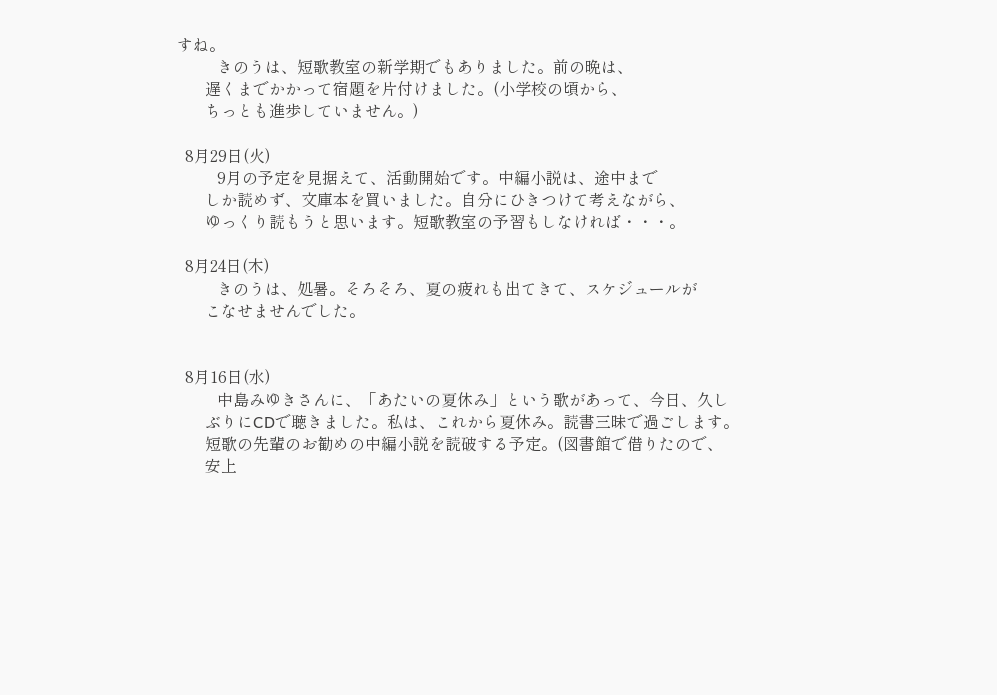すね。
          きのうは、短歌教室の新学期でもありました。前の晩は、
       遅くまでかかって宿題を片付けました。(小学校の頃から、
       ちっとも進歩していません。)

  8月29日(火)
          9月の予定を見据えて、活動開始です。中編小説は、途中まで
       しか読めず、文庫本を買いました。自分にひきつけて考えながら、
       ゆっくり読もうと思います。短歌教室の予習もしなければ・・・。

  8月24日(木)
          きのうは、処暑。そろそろ、夏の疲れも出てきて、スケジュールが
       こなせませんでした。


  8月16日(水)
          中島みゆきさんに、「あたいの夏休み」という歌があって、今日、久し
       ぶりにCDで聴きました。私は、これから夏休み。読書三昧で過ごします。
       短歌の先輩のお勧めの中編小説を読破する予定。(図書館で借りたので、
       安上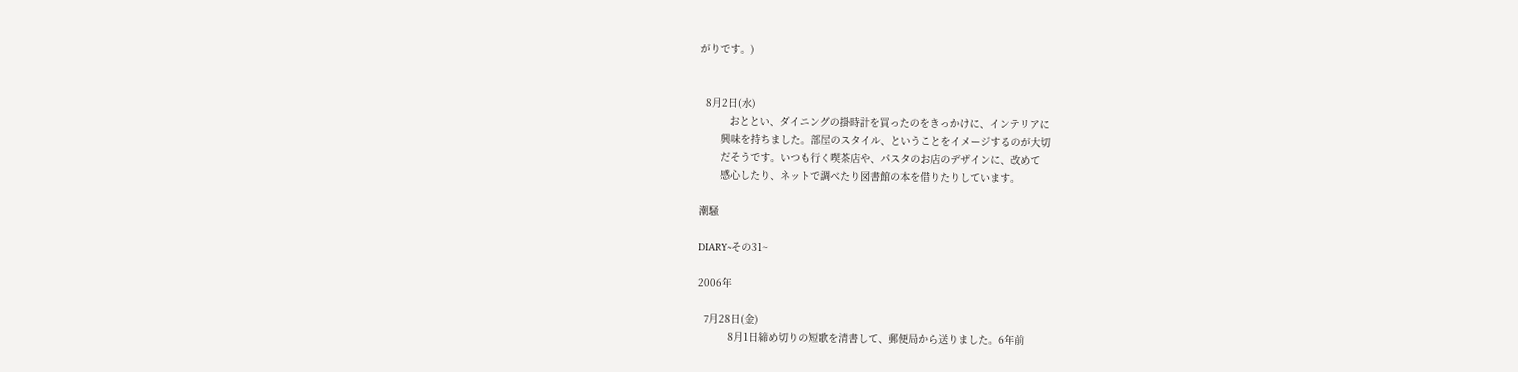がりです。)


  8月2日(水)
          おととい、ダイニングの掛時計を買ったのをきっかけに、インテリアに
       興味を持ちました。部屋のスタイル、ということをイメージするのが大切
       だそうです。いつも行く喫茶店や、パスタのお店のデザインに、改めて
       感心したり、ネットで調べたり図書館の本を借りたりしています。

潮騒

DIARY~その31~

2006年

  7月28日(金)
          8月1日締め切りの短歌を清書して、郵便局から送りました。6年前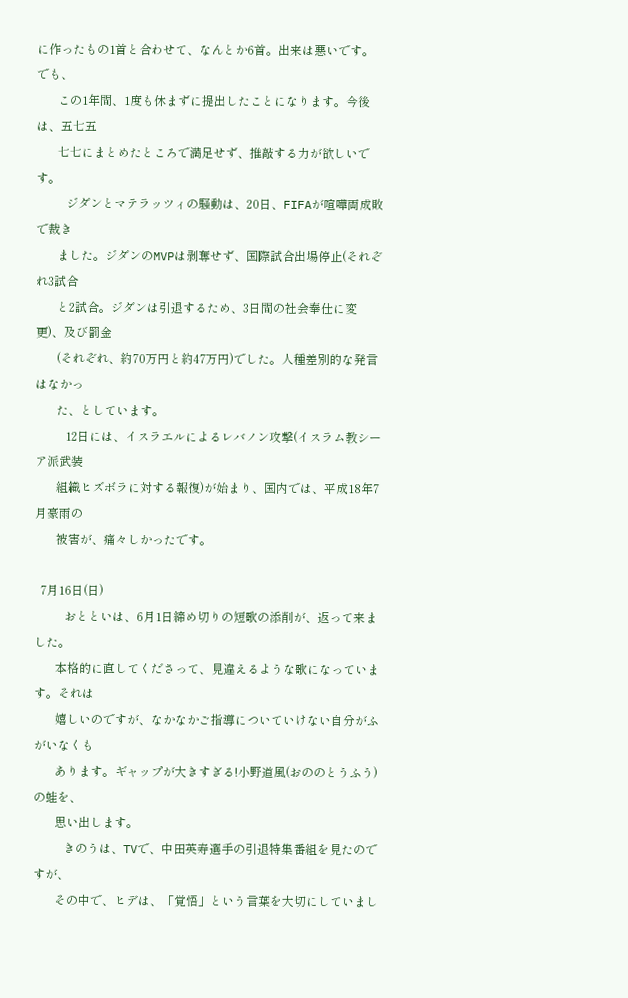に作ったもの1首と合わせて、なんとか6首。出来は悪いです。でも、
       この1年間、1度も休まずに提出したことになります。今後は、五七五
       七七にまとめたところで満足せず、推敲する力が欲しいです。
          ジダンとマテラッツィの騒動は、20日、FIFAが喧嘩両成敗で裁き
       ました。ジダンのMVPは剥奪せず、国際試合出場停止(それぞれ3試合
       と2試合。ジダンは引退するため、3日間の社会奉仕に変更)、及び罰金
       (それぞれ、約70万円と約47万円)でした。人種差別的な発言はなかっ
       た、としています。
          12日には、イスラエルによるレバノン攻撃(イスラム教シーア派武装
       組織ヒズボラに対する報復)が始まり、国内では、平成18年7月豪雨の
       被害が、痛々しかったです。

  7月16日(日)
          おとといは、6月1日締め切りの短歌の添削が、返って来ました。
       本格的に直してくださって、見違えるような歌になっています。それは
       嬉しいのですが、なかなかご指導についていけない自分がふがいなくも
       あります。ギャップが大きすぎる!小野道風(おののとうふう)の蛙を、
       思い出します。
          きのうは、TVで、中田英寿選手の引退特集番組を見たのですが、
       その中で、ヒデは、「覚悟」という言葉を大切にしていまし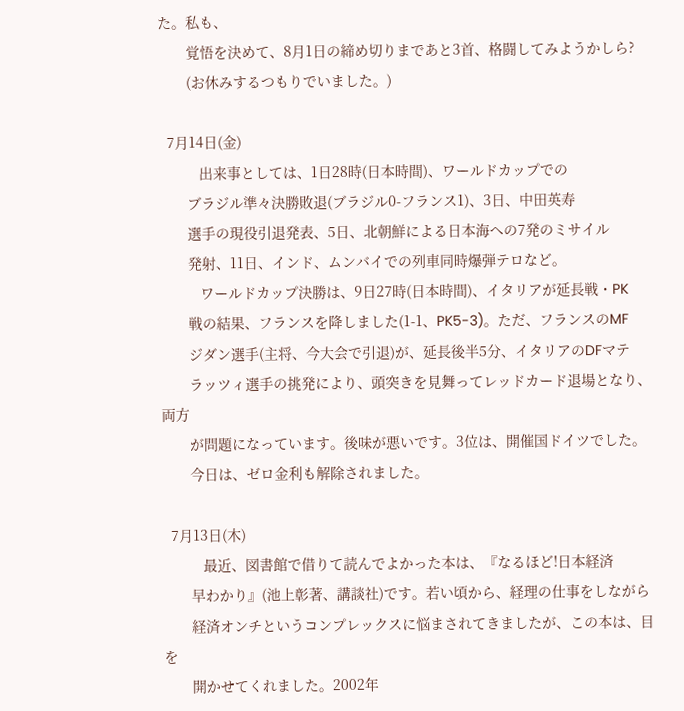た。私も、
       覚悟を決めて、8月1日の締め切りまであと3首、格闘してみようかしら?
       (お休みするつもりでいました。)

  7月14日(金)
          出来事としては、1日28時(日本時間)、ワールドカップでの
       ブラジル準々決勝敗退(ブラジル0-フランス1)、3日、中田英寿
       選手の現役引退発表、5日、北朝鮮による日本海への7発のミサイル
       発射、11日、インド、ムンバイでの列車同時爆弾テロなど。
          ワールドカップ決勝は、9日27時(日本時間)、イタリアが延長戦・PK
       戦の結果、フランスを降しました(1-1、PK5-3)。ただ、フランスのMF
       ジダン選手(主将、今大会で引退)が、延長後半5分、イタリアのDFマテ
       ラッツィ選手の挑発により、頭突きを見舞ってレッドカード退場となり、両方
       が問題になっています。後味が悪いです。3位は、開催国ドイツでした。
       今日は、ゼロ金利も解除されました。

  7月13日(木)
          最近、図書館で借りて読んでよかった本は、『なるほど!日本経済
       早わかり』(池上彰著、講談社)です。若い頃から、経理の仕事をしながら
       経済オンチというコンプレックスに悩まされてきましたが、この本は、目を
       開かせてくれました。2002年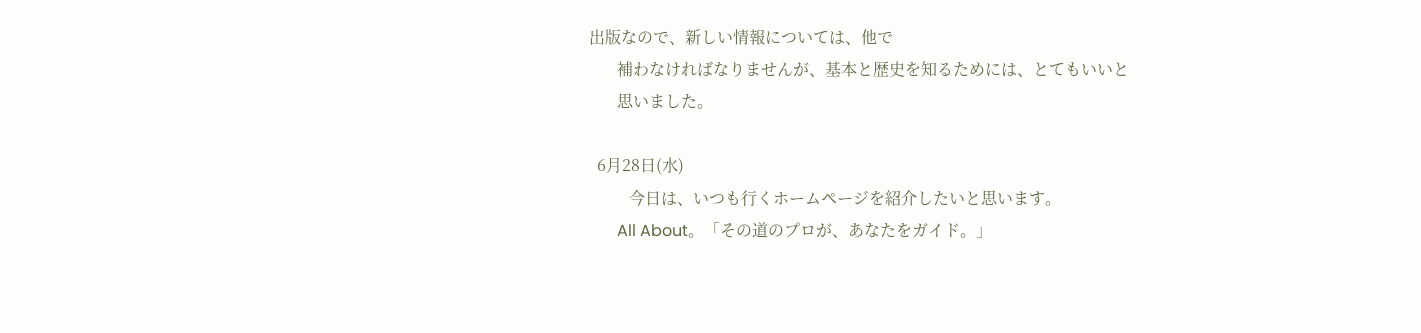出版なので、新しい情報については、他で
       補わなければなりませんが、基本と歴史を知るためには、とてもいいと
       思いました。

  6月28日(水)
          今日は、いつも行くホームページを紹介したいと思います。
       All About。「その道のプロが、あなたをガイド。」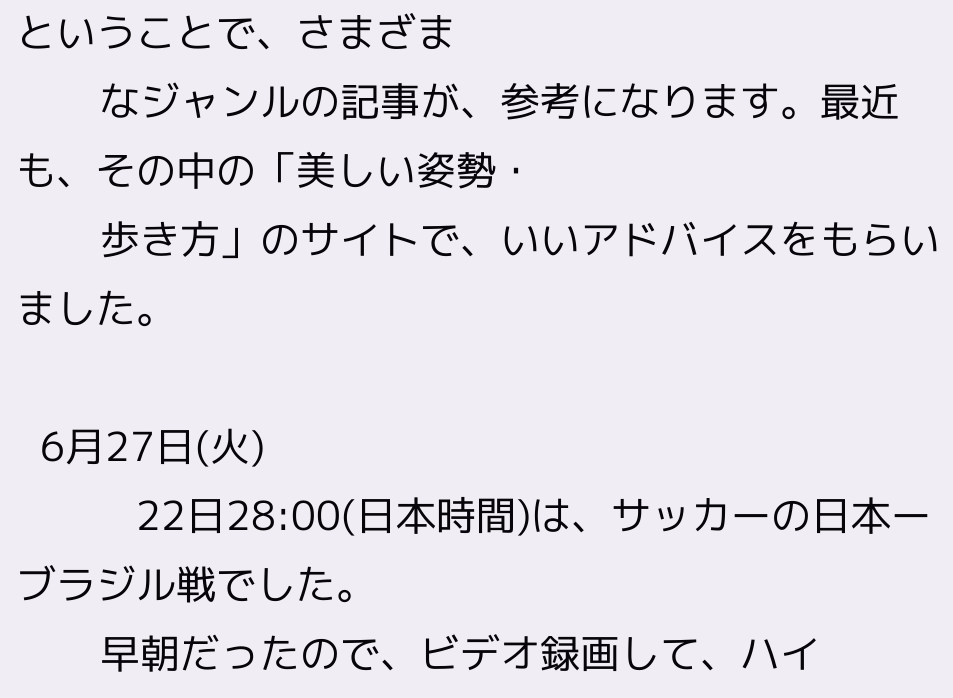ということで、さまざま
       なジャンルの記事が、参考になります。最近も、その中の「美しい姿勢・
       歩き方」のサイトで、いいアドバイスをもらいました。

  6月27日(火)
          22日28:00(日本時間)は、サッカーの日本ーブラジル戦でした。
       早朝だったので、ビデオ録画して、ハイ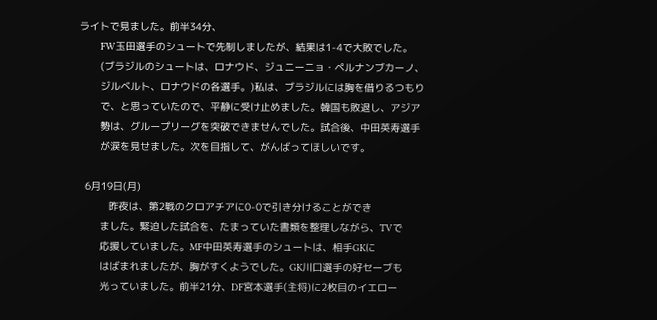ライトで見ました。前半34分、
       FW玉田選手のシュートで先制しましたが、結果は1-4で大敗でした。
       (ブラジルのシュートは、ロナウド、ジュニーニョ・ペルナンブカーノ、
       ジルベルト、ロナウドの各選手。)私は、ブラジルには胸を借りるつもり
       で、と思っていたので、平静に受け止めました。韓国も敗退し、アジア
       勢は、グループリーグを突破できませんでした。試合後、中田英寿選手
       が涙を見せました。次を目指して、がんばってほしいです。

  6月19日(月)
          昨夜は、第2戦のクロアチアに0-0で引き分けることができ
       ました。緊迫した試合を、たまっていた書類を整理しながら、TVで
       応援していました。MF中田英寿選手のシュートは、相手GKに
       はばまれましたが、胸がすくようでした。GK川口選手の好セーブも
       光っていました。前半21分、DF宮本選手(主将)に2枚目のイエロー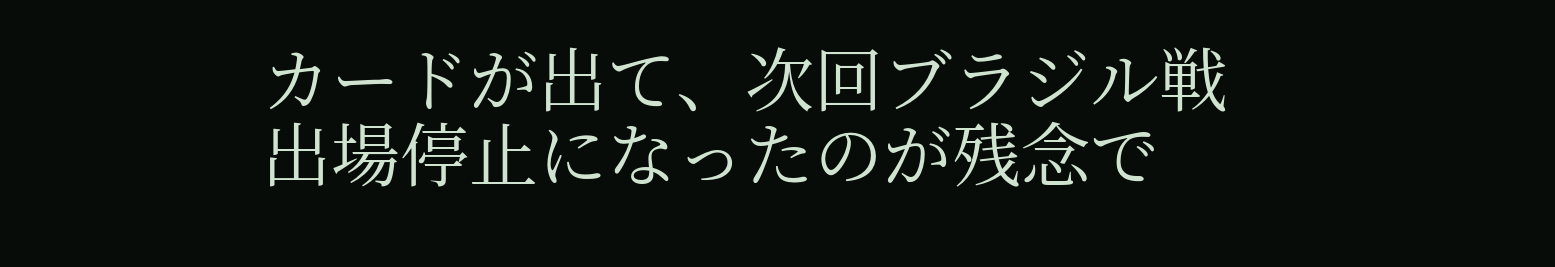カードが出て、次回ブラジル戦出場停止になったのが残念で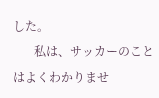した。
       私は、サッカーのことはよくわかりませ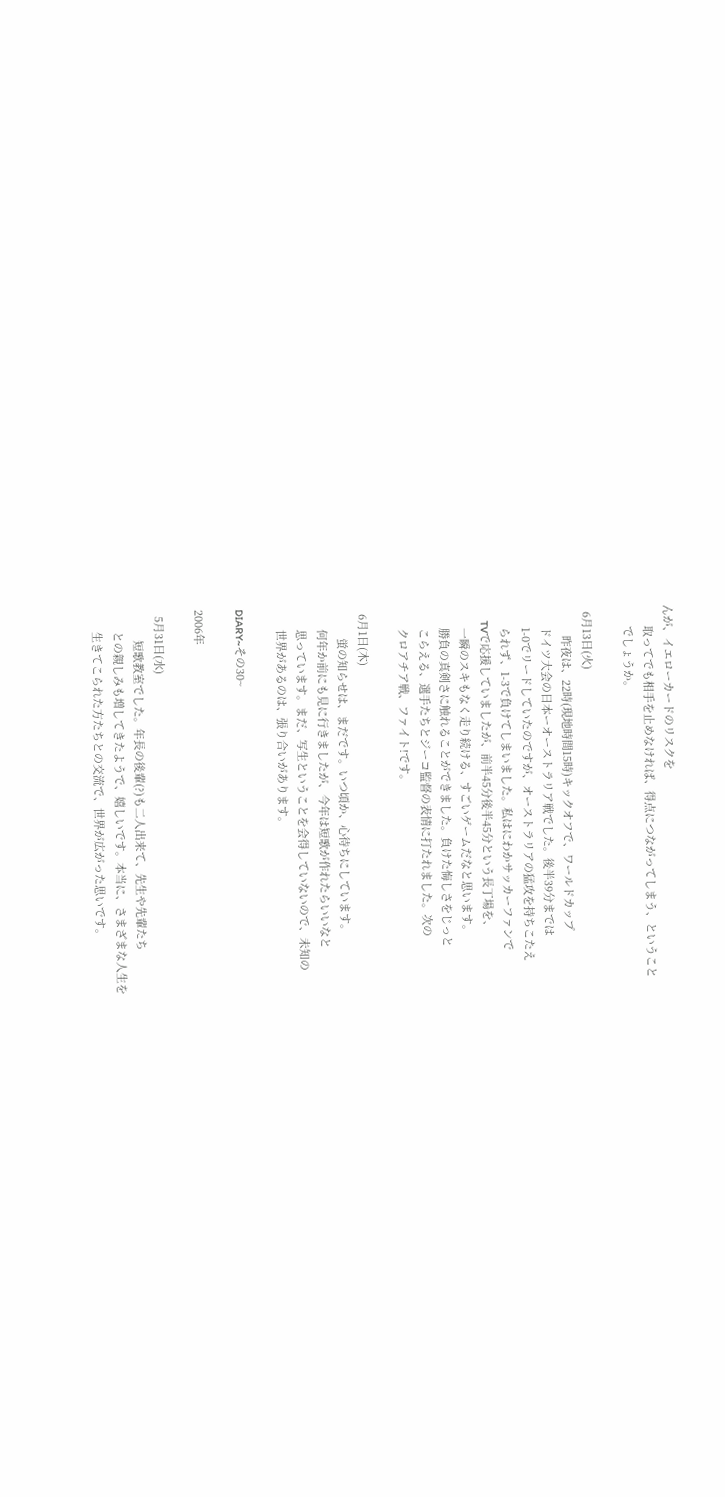んが、イエローカードのリスクを
       取ってでも相手を止めなければ、得点につながってしまう、ということ
       でしょうか。

  6月13日(火)
          昨夜は、22時(現地時間15時)キックオフで、ワールドカップ
       ドイツ大会の日本ーオーストラリア戦でした。後半39分までは
       1-0でリードしていたのですが、オーストラリアの猛攻を持ちこたえ
       られず、1-3で負けてしまいました。私はにわかサッカーファンで
       TVで応援していましたが、前半45分後半45分という長丁場を、
       一瞬のスキもなく走り続ける、すごいゲームだなと思います。
       勝負の真剣さに触れることができました。負けた悔しさをじっと
       こらえる、選手たちとジーコ監督の表情に打たれました。次の
       クロアチア戦、ファイト!です。

  6月1日(木)
          蛍の知らせは、まだです。いつ頃か、心待ちにしています。
       何年か前にも見に行きましたが、今年は短歌が作れたらいいなと
       思っています。まだ、写生ということを会得していないので、未知の
       世界があるのは、張り合いがあります。

DIARY~その30~

2006年

  5月31日(水)
          短歌教室でした。年長の後輩(?)も二人出来て、先生や先輩たち
       との親しみも増してきたようで、嬉しいです。本当に、さまざまな人生を
       生きてこられた方たちとの交流で、世界が広がった思いです。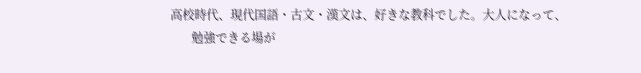高校時代、現代国語・古文・漢文は、好きな教科でした。大人になって、
       勉強できる場が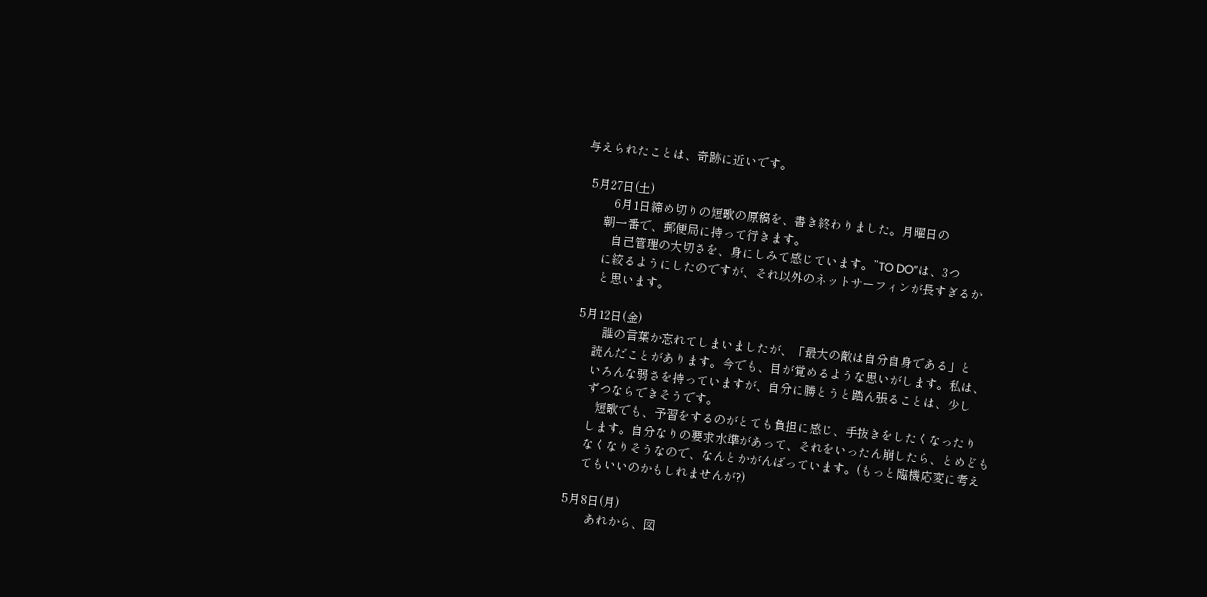与えられたことは、奇跡に近いです。

  5月27日(土)
          6月1日締め切りの短歌の原稿を、書き終わりました。月曜日の
       朝一番で、郵便局に持って行きます。
          自己管理の大切さを、身にしみて感じています。”TO DO”は、3つ
       に絞るようにしたのですが、それ以外のネットサーフィンが長すぎるか
       と思います。

  5月12日(金)
          誰の言葉か忘れてしまいましたが、「最大の敵は自分自身である」と
       読んだことがあります。今でも、目が覚めるような思いがします。私は、
       いろんな弱さを持っていますが、自分に勝とうと踏ん張ることは、少し
       ずつならできそうです。
          短歌でも、予習をするのがとても負担に感じ、手抜きをしたくなったり
       します。自分なりの要求水準があって、それをいったん崩したら、とめども
       なくなりそうなので、なんとかがんばっています。(もっと臨機応変に考え
       てもいいのかもしれませんが?)

  5月8日(月)
          あれから、図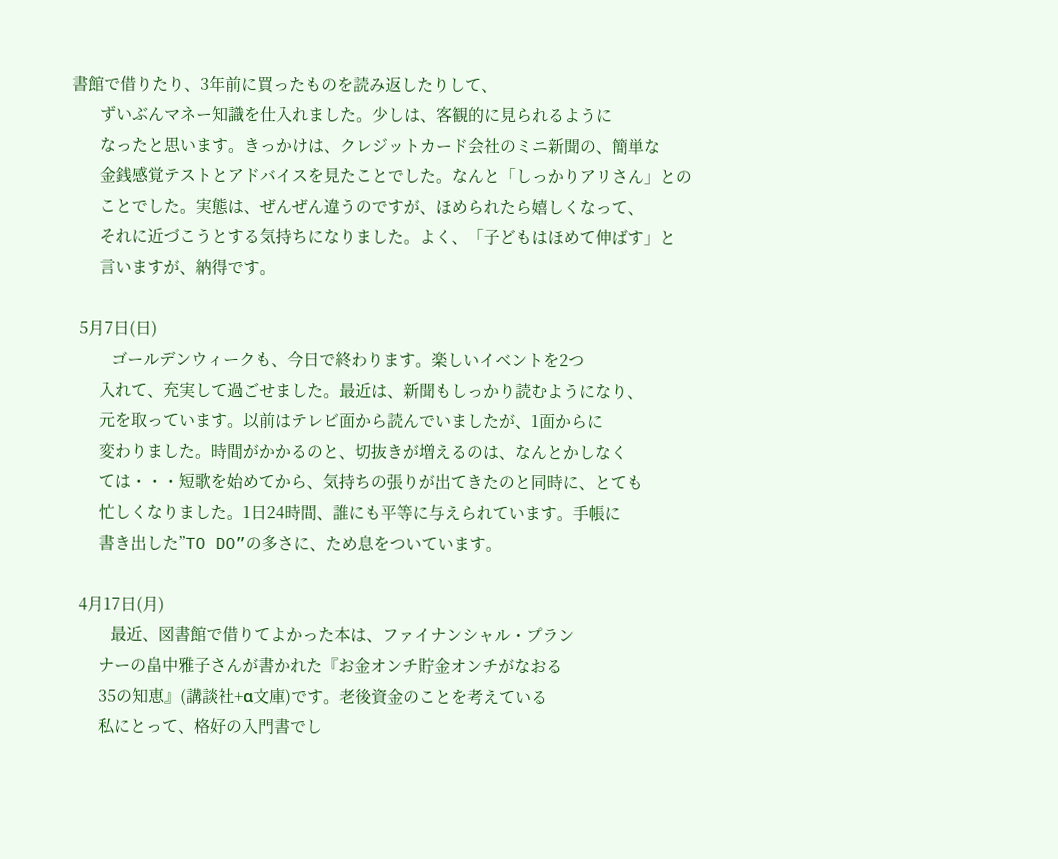書館で借りたり、3年前に買ったものを読み返したりして、
       ずいぶんマネー知識を仕入れました。少しは、客観的に見られるように
       なったと思います。きっかけは、クレジットカード会社のミニ新聞の、簡単な
       金銭感覚テストとアドバイスを見たことでした。なんと「しっかりアリさん」との
       ことでした。実態は、ぜんぜん違うのですが、ほめられたら嬉しくなって、
       それに近づこうとする気持ちになりました。よく、「子どもはほめて伸ばす」と
       言いますが、納得です。

  5月7日(日)
          ゴールデンウィークも、今日で終わります。楽しいイベントを2つ
       入れて、充実して過ごせました。最近は、新聞もしっかり読むようになり、
       元を取っています。以前はテレビ面から読んでいましたが、1面からに
       変わりました。時間がかかるのと、切抜きが増えるのは、なんとかしなく
       ては・・・短歌を始めてから、気持ちの張りが出てきたのと同時に、とても
       忙しくなりました。1日24時間、誰にも平等に与えられています。手帳に
       書き出した”TO DO”の多さに、ため息をついています。

  4月17日(月)
          最近、図書館で借りてよかった本は、ファイナンシャル・プラン
       ナーの畠中雅子さんが書かれた『お金オンチ貯金オンチがなおる
       35の知恵』(講談社+α文庫)です。老後資金のことを考えている
       私にとって、格好の入門書でし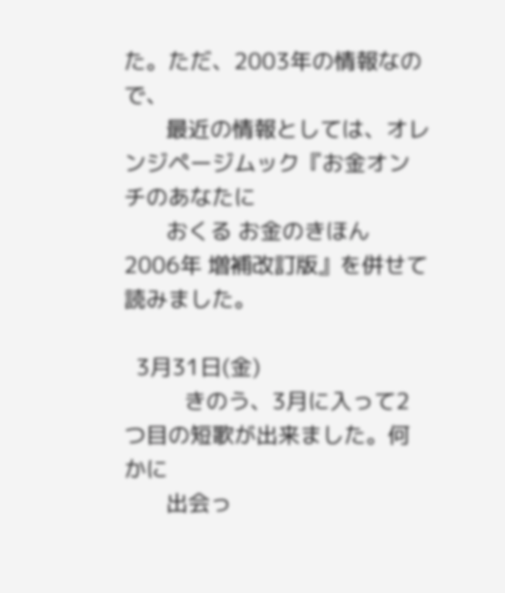た。ただ、2003年の情報なので、
       最近の情報としては、オレンジページムック『お金オンチのあなたに
       おくる お金のきほん 2006年 増補改訂版』を併せて読みました。

  3月31日(金)
          きのう、3月に入って2つ目の短歌が出来ました。何かに
       出会っ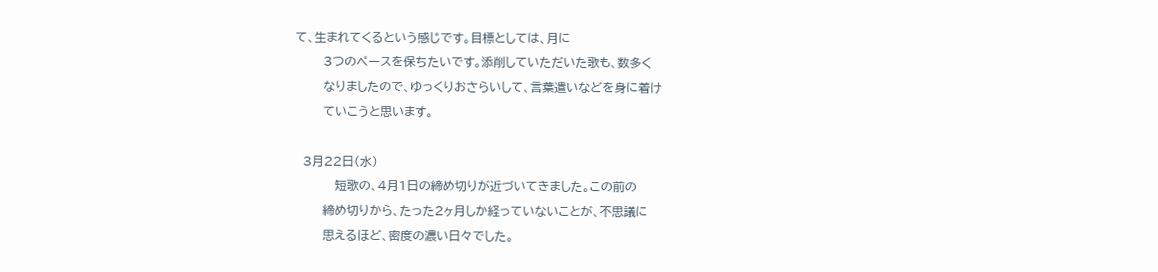て、生まれてくるという感じです。目標としては、月に
       3つのペースを保ちたいです。添削していただいた歌も、数多く
       なりましたので、ゆっくりおさらいして、言葉遣いなどを身に着け
       ていこうと思います。

  3月22日(水)
          短歌の、4月1日の締め切りが近づいてきました。この前の
       締め切りから、たった2ヶ月しか経っていないことが、不思議に
       思えるほど、密度の濃い日々でした。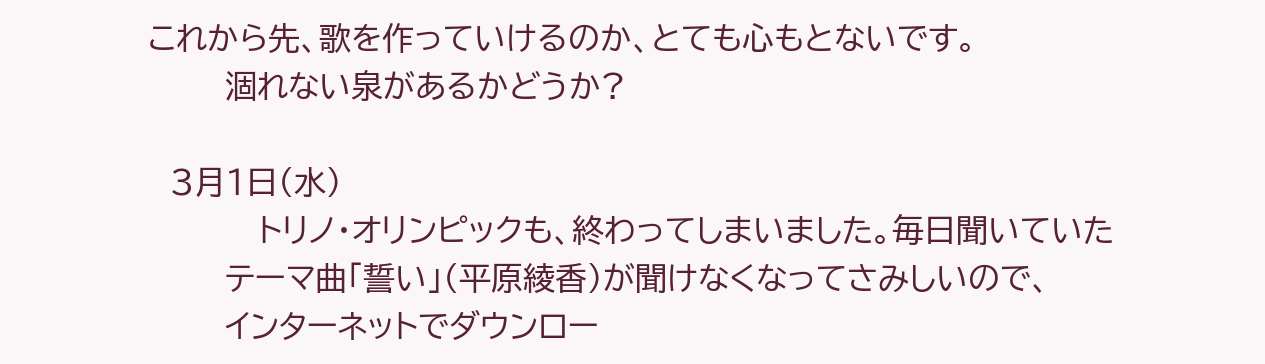これから先、歌を作っていけるのか、とても心もとないです。
       涸れない泉があるかどうか?

  3月1日(水)
          トリノ・オリンピックも、終わってしまいました。毎日聞いていた
       テーマ曲「誓い」(平原綾香)が聞けなくなってさみしいので、
       インターネットでダウンロー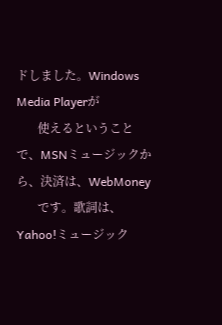ドしました。Windows Media Playerが
       使えるということで、MSNミュージックから、決済は、WebMoney
       です。歌詞は、Yahoo!ミュージック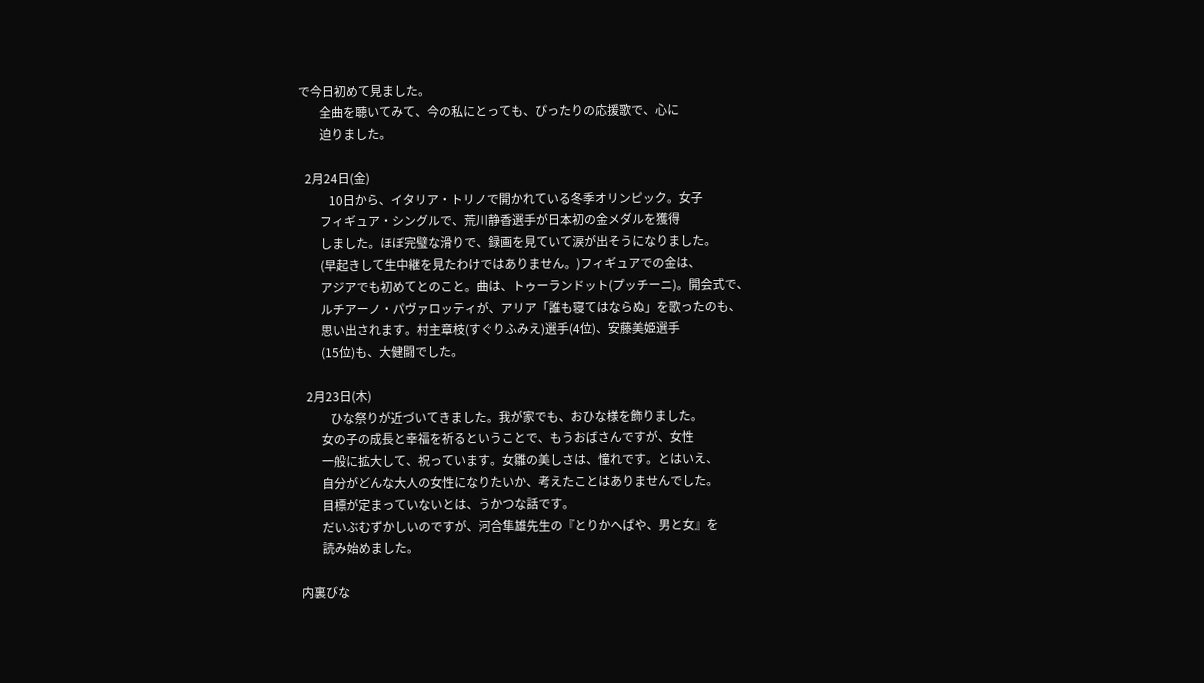で今日初めて見ました。
       全曲を聴いてみて、今の私にとっても、ぴったりの応援歌で、心に
       迫りました。

  2月24日(金)
          10日から、イタリア・トリノで開かれている冬季オリンピック。女子
       フィギュア・シングルで、荒川静香選手が日本初の金メダルを獲得
       しました。ほぼ完璧な滑りで、録画を見ていて涙が出そうになりました。
       (早起きして生中継を見たわけではありません。)フィギュアでの金は、
       アジアでも初めてとのこと。曲は、トゥーランドット(プッチーニ)。開会式で、
       ルチアーノ・パヴァロッティが、アリア「誰も寝てはならぬ」を歌ったのも、
       思い出されます。村主章枝(すぐりふみえ)選手(4位)、安藤美姫選手
       (15位)も、大健闘でした。

  2月23日(木)
          ひな祭りが近づいてきました。我が家でも、おひな様を飾りました。
       女の子の成長と幸福を祈るということで、もうおばさんですが、女性
       一般に拡大して、祝っています。女雛の美しさは、憧れです。とはいえ、
       自分がどんな大人の女性になりたいか、考えたことはありませんでした。
       目標が定まっていないとは、うかつな話です。
       だいぶむずかしいのですが、河合隼雄先生の『とりかへばや、男と女』を
       読み始めました。

内裏びな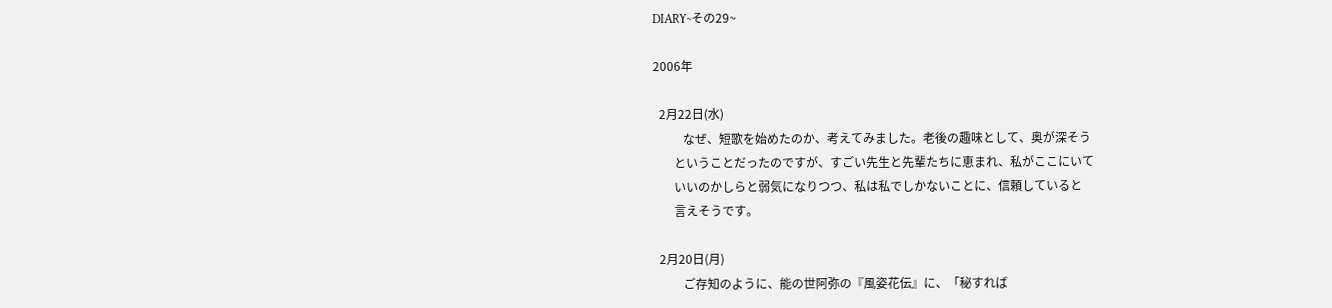DIARY~その29~

2006年

  2月22日(水)
          なぜ、短歌を始めたのか、考えてみました。老後の趣味として、奥が深そう
       ということだったのですが、すごい先生と先輩たちに恵まれ、私がここにいて
       いいのかしらと弱気になりつつ、私は私でしかないことに、信頼していると
       言えそうです。

  2月20日(月)
          ご存知のように、能の世阿弥の『風姿花伝』に、「秘すれば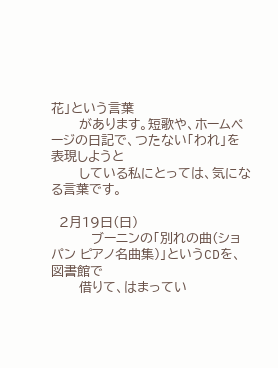花」という言葉
       があります。短歌や、ホームページの日記で、つたない「われ」を表現しようと
       している私にとっては、気になる言葉です。

  2月19日(日)
          ブーニンの「別れの曲(ショパン ピアノ名曲集)」というCDを、図書館で
       借りて、はまってい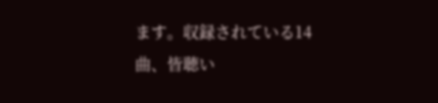ます。収録されている14曲、皆聴い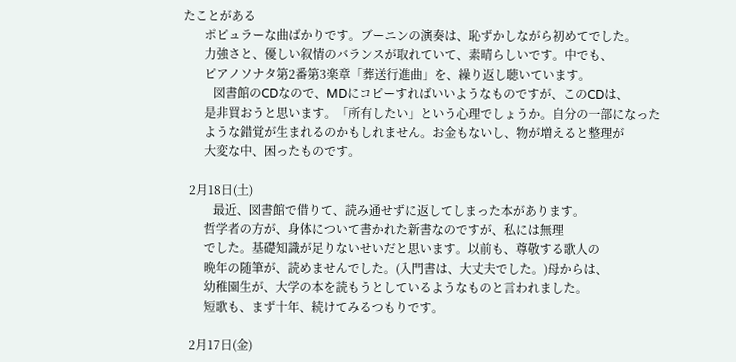たことがある
       ポピュラーな曲ばかりです。ブーニンの演奏は、恥ずかしながら初めてでした。
       力強さと、優しい叙情のバランスが取れていて、素晴らしいです。中でも、
       ピアノソナタ第2番第3楽章「葬送行進曲」を、繰り返し聴いています。
          図書館のCDなので、MDにコピーすればいいようなものですが、このCDは、
       是非買おうと思います。「所有したい」という心理でしょうか。自分の一部になった
       ような錯覚が生まれるのかもしれません。お金もないし、物が増えると整理が
       大変な中、困ったものです。

  2月18日(土)
          最近、図書館で借りて、読み通せずに返してしまった本があります。
       哲学者の方が、身体について書かれた新書なのですが、私には無理
       でした。基礎知識が足りないせいだと思います。以前も、尊敬する歌人の
       晩年の随筆が、読めませんでした。(入門書は、大丈夫でした。)母からは、
       幼稚園生が、大学の本を読もうとしているようなものと言われました。
       短歌も、まず十年、続けてみるつもりです。

  2月17日(金)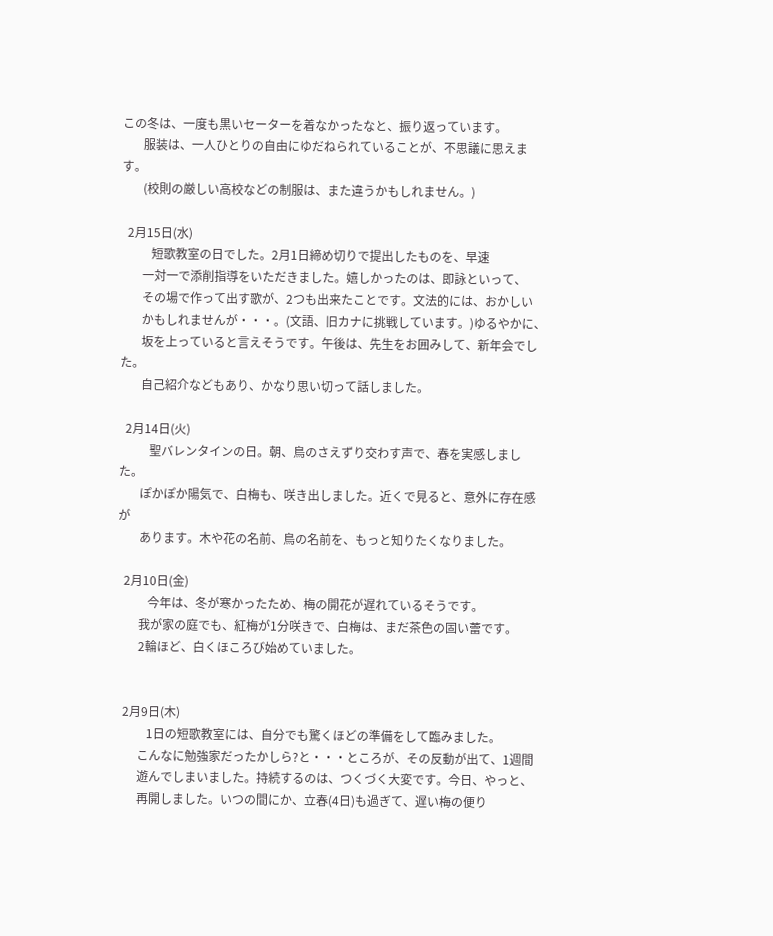この冬は、一度も黒いセーターを着なかったなと、振り返っています。
       服装は、一人ひとりの自由にゆだねられていることが、不思議に思えます。
       (校則の厳しい高校などの制服は、また違うかもしれません。)

  2月15日(水)
          短歌教室の日でした。2月1日締め切りで提出したものを、早速
       一対一で添削指導をいただきました。嬉しかったのは、即詠といって、
       その場で作って出す歌が、2つも出来たことです。文法的には、おかしい
       かもしれませんが・・・。(文語、旧カナに挑戦しています。)ゆるやかに、
       坂を上っていると言えそうです。午後は、先生をお囲みして、新年会でした。
       自己紹介などもあり、かなり思い切って話しました。

  2月14日(火)
          聖バレンタインの日。朝、鳥のさえずり交わす声で、春を実感しました。
       ぽかぽか陽気で、白梅も、咲き出しました。近くで見ると、意外に存在感が
       あります。木や花の名前、鳥の名前を、もっと知りたくなりました。

  2月10日(金)
          今年は、冬が寒かったため、梅の開花が遅れているそうです。
       我が家の庭でも、紅梅が1分咲きで、白梅は、まだ茶色の固い蕾です。
       2輪ほど、白くほころび始めていました。


  2月9日(木)
          1日の短歌教室には、自分でも驚くほどの準備をして臨みました。
       こんなに勉強家だったかしら?と・・・ところが、その反動が出て、1週間
       遊んでしまいました。持続するのは、つくづく大変です。今日、やっと、
       再開しました。いつの間にか、立春(4日)も過ぎて、遅い梅の便り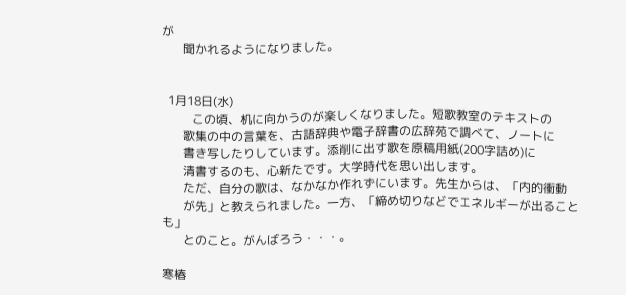が
       聞かれるようになりました。


  1月18日(水)
          この頃、机に向かうのが楽しくなりました。短歌教室のテキストの
       歌集の中の言葉を、古語辞典や電子辞書の広辞苑で調べて、ノートに
       書き写したりしています。添削に出す歌を原稿用紙(200字詰め)に
       清書するのも、心新たです。大学時代を思い出します。
       ただ、自分の歌は、なかなか作れずにいます。先生からは、「内的衝動
       が先」と教えられました。一方、「締め切りなどでエネルギーが出ることも」
       とのこと。がんばろう・・・。

寒椿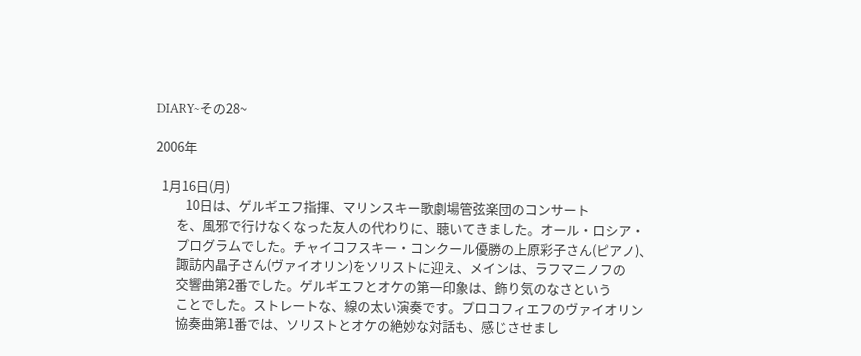DIARY~その28~

2006年

  1月16日(月)
          10日は、ゲルギエフ指揮、マリンスキー歌劇場管弦楽団のコンサート
       を、風邪で行けなくなった友人の代わりに、聴いてきました。オール・ロシア・
       プログラムでした。チャイコフスキー・コンクール優勝の上原彩子さん(ピアノ)、
       諏訪内晶子さん(ヴァイオリン)をソリストに迎え、メインは、ラフマニノフの
       交響曲第2番でした。ゲルギエフとオケの第一印象は、飾り気のなさという
       ことでした。ストレートな、線の太い演奏です。プロコフィエフのヴァイオリン
       協奏曲第1番では、ソリストとオケの絶妙な対話も、感じさせまし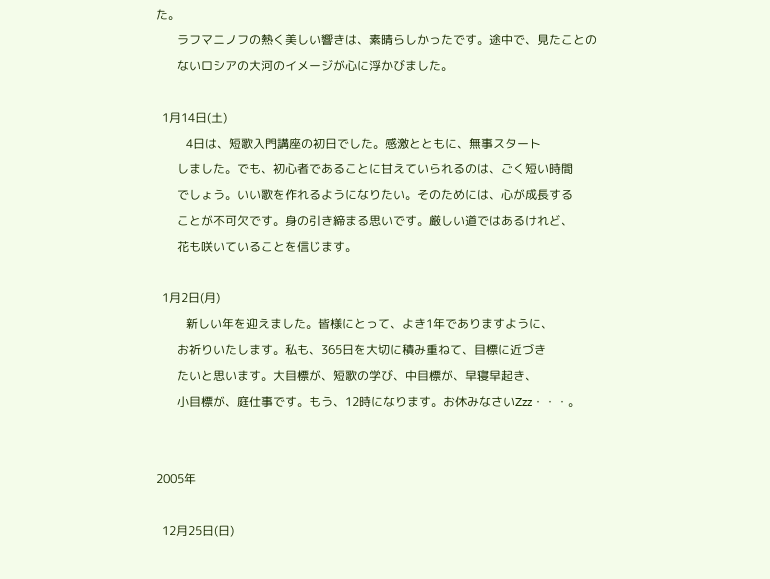た。
       ラフマニノフの熱く美しい響きは、素晴らしかったです。途中で、見たことの
       ないロシアの大河のイメージが心に浮かびました。

  1月14日(土)
          4日は、短歌入門講座の初日でした。感激とともに、無事スタート
       しました。でも、初心者であることに甘えていられるのは、ごく短い時間
       でしょう。いい歌を作れるようになりたい。そのためには、心が成長する
       ことが不可欠です。身の引き締まる思いです。厳しい道ではあるけれど、
       花も咲いていることを信じます。

  1月2日(月)
          新しい年を迎えました。皆様にとって、よき1年でありますように、
       お祈りいたします。私も、365日を大切に積み重ねて、目標に近づき
       たいと思います。大目標が、短歌の学び、中目標が、早寝早起き、
       小目標が、庭仕事です。もう、12時になります。お休みなさいZzz・・・。


2005年

  12月25日(日)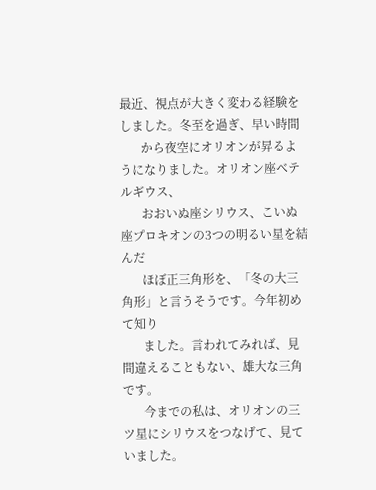最近、視点が大きく変わる経験をしました。冬至を過ぎ、早い時間
       から夜空にオリオンが昇るようになりました。オリオン座ベテルギウス、
       おおいぬ座シリウス、こいぬ座プロキオンの3つの明るい星を結んだ
       ほぼ正三角形を、「冬の大三角形」と言うそうです。今年初めて知り
       ました。言われてみれば、見間違えることもない、雄大な三角です。
       今までの私は、オリオンの三ツ星にシリウスをつなげて、見ていました。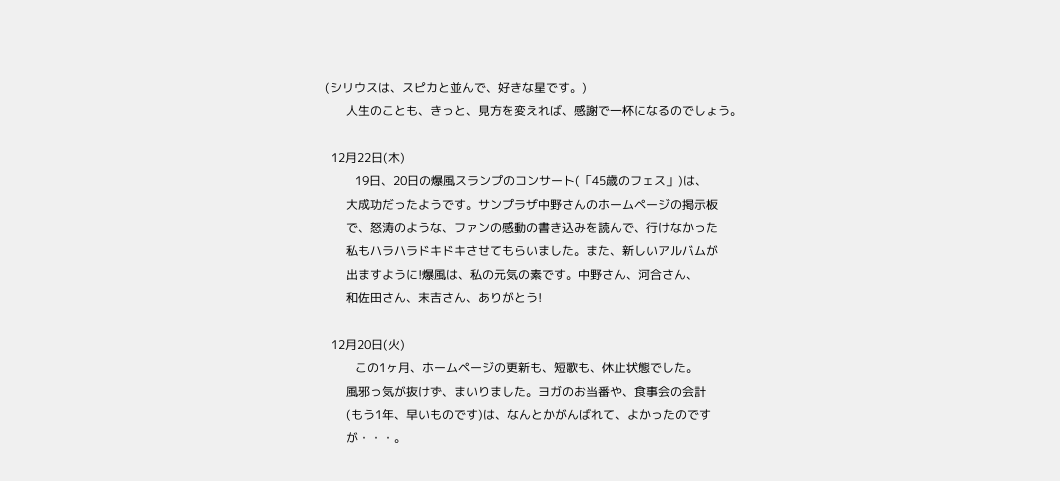(シリウスは、スピカと並んで、好きな星です。)
       人生のことも、きっと、見方を変えれば、感謝で一杯になるのでしょう。

  12月22日(木)
          19日、20日の爆風スランプのコンサート(「45歳のフェス」)は、
       大成功だったようです。サンプラザ中野さんのホームページの掲示板
       で、怒涛のような、ファンの感動の書き込みを読んで、行けなかった
       私もハラハラドキドキさせてもらいました。また、新しいアルバムが
       出ますように!爆風は、私の元気の素です。中野さん、河合さん、
       和佐田さん、末吉さん、ありがとう!

  12月20日(火)
          この1ヶ月、ホームページの更新も、短歌も、休止状態でした。
       風邪っ気が抜けず、まいりました。ヨガのお当番や、食事会の会計
       (もう1年、早いものです)は、なんとかがんばれて、よかったのです
       が・・・。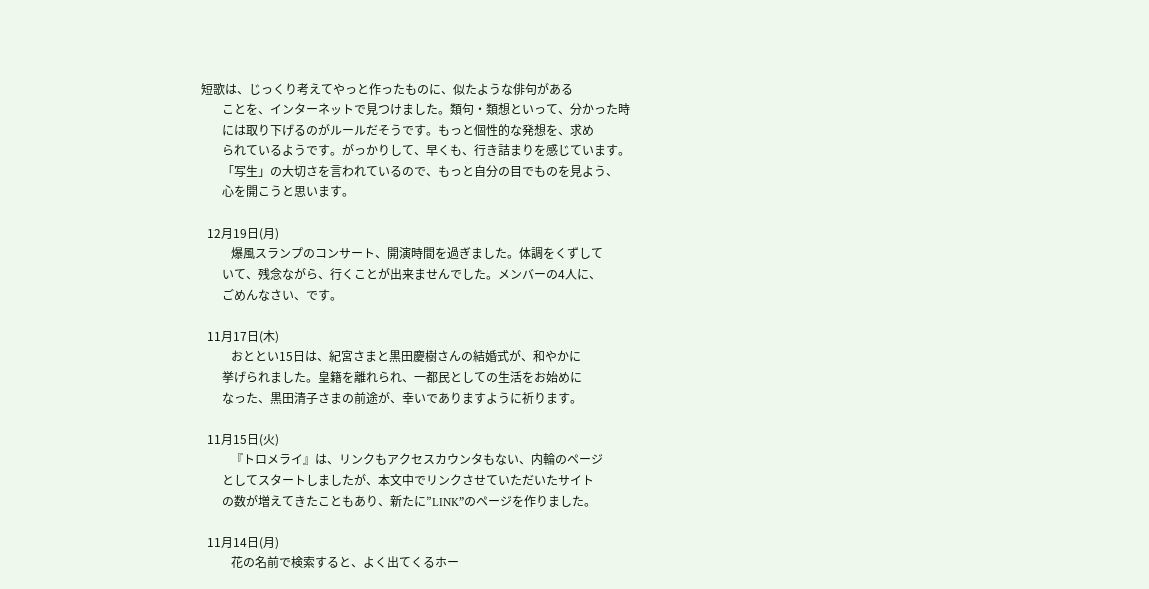短歌は、じっくり考えてやっと作ったものに、似たような俳句がある
       ことを、インターネットで見つけました。類句・類想といって、分かった時
       には取り下げるのがルールだそうです。もっと個性的な発想を、求め
       られているようです。がっかりして、早くも、行き詰まりを感じています。
       「写生」の大切さを言われているので、もっと自分の目でものを見よう、
       心を開こうと思います。

  12月19日(月)
          爆風スランプのコンサート、開演時間を過ぎました。体調をくずして
       いて、残念ながら、行くことが出来ませんでした。メンバーの4人に、
       ごめんなさい、です。

  11月17日(木)
          おととい15日は、紀宮さまと黒田慶樹さんの結婚式が、和やかに
       挙げられました。皇籍を離れられ、一都民としての生活をお始めに
       なった、黒田清子さまの前途が、幸いでありますように祈ります。

  11月15日(火)
          『トロメライ』は、リンクもアクセスカウンタもない、内輪のページ
       としてスタートしましたが、本文中でリンクさせていただいたサイト
       の数が増えてきたこともあり、新たに”LINK”のページを作りました。

  11月14日(月)
          花の名前で検索すると、よく出てくるホー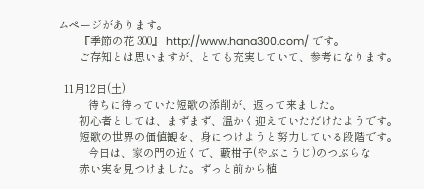ムページがあります。
       『季節の花 300』 http://www.hana300.com/ です。
       ご存知とは思いますが、とても充実していて、参考になります。

  11月12日(土)
          待ちに待っていた短歌の添削が、返って来ました。
       初心者としては、まずまず、温かく迎えていただけたようです。
       短歌の世界の価値観を、身につけようと努力している段階です。
          今日は、家の門の近くで、藪柑子(やぶこうじ)のつぶらな
       赤い実を見つけました。ずっと前から植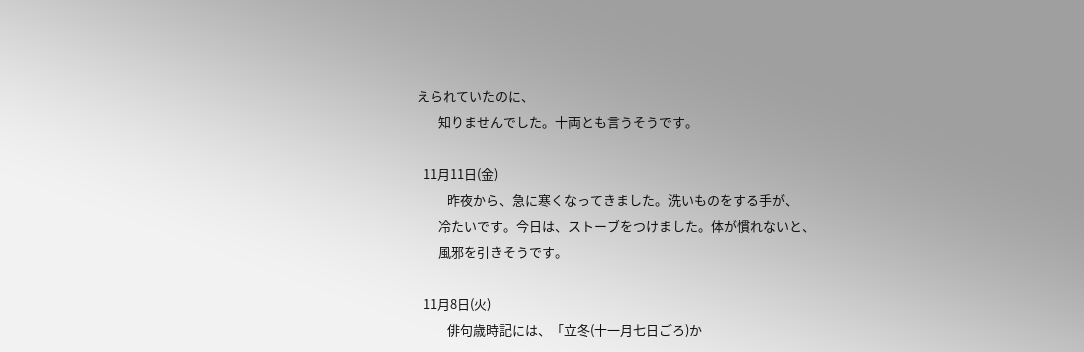えられていたのに、
       知りませんでした。十両とも言うそうです。

  11月11日(金)
          昨夜から、急に寒くなってきました。洗いものをする手が、
       冷たいです。今日は、ストーブをつけました。体が慣れないと、
       風邪を引きそうです。

  11月8日(火)
          俳句歳時記には、「立冬(十一月七日ごろ)か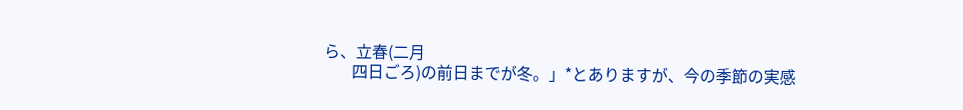ら、立春(二月
       四日ごろ)の前日までが冬。」*とありますが、今の季節の実感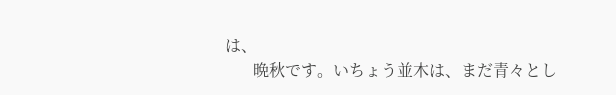は、
       晩秋です。いちょう並木は、まだ青々とし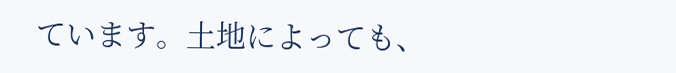ています。土地によっても、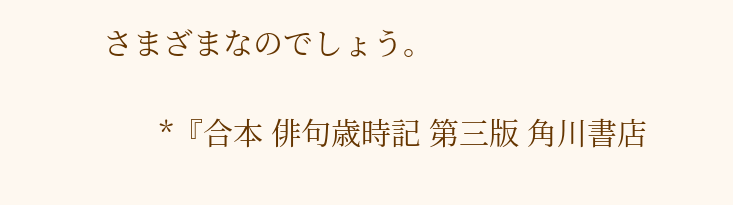さまざまなのでしょう。

       *『合本 俳句歳時記 第三版 角川書店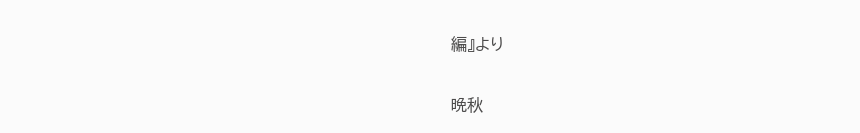編』より

晩秋